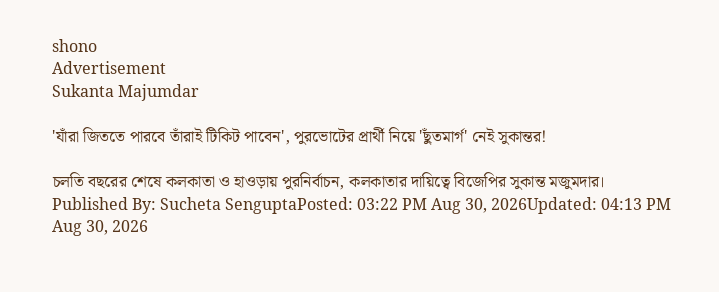shono
Advertisement
Sukanta Majumdar

'যাঁরা জিততে পারবে তাঁরাই টিকিট পাবেন', পুরভোটের প্রার্থী নিয়ে 'ছুঁতমার্গ' নেই সুকান্তর!

চলতি বছরের শেষে কলকাতা ও হাওড়ায় পুরনির্বাচন, কলকাতার দায়িত্বে বিজেপির সুকান্ত মজুমদার।
Published By: Sucheta SenguptaPosted: 03:22 PM Aug 30, 2026Updated: 04:13 PM Aug 30, 2026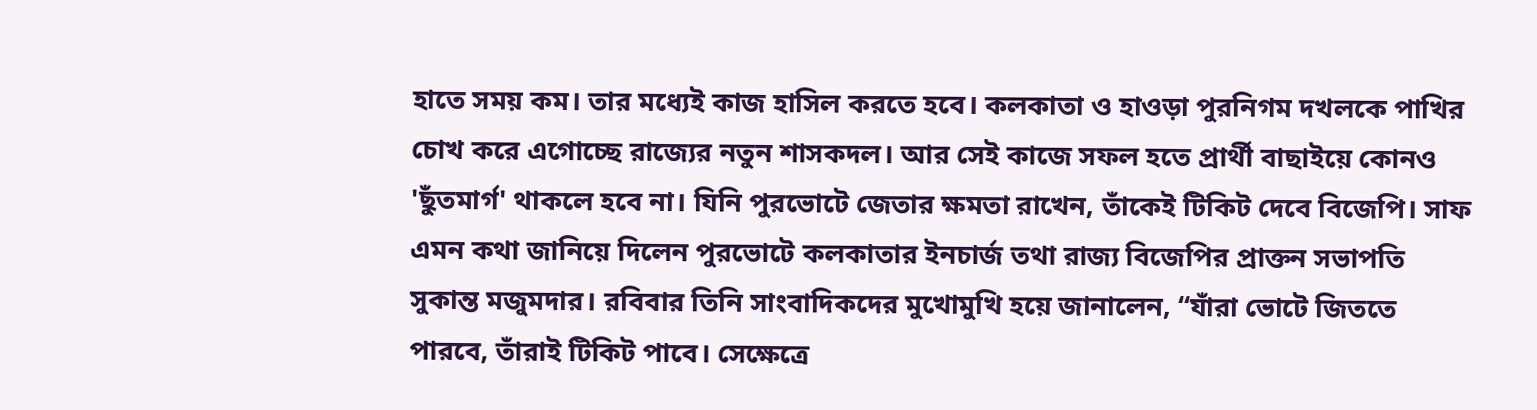হাতে সময় কম। তার মধ্যেই কাজ হাসিল করতে হবে। কলকাতা ও হাওড়া পুরনিগম দখলকে পাখির চোখ করে এগোচ্ছে রাজ্যের নতুন শাসকদল। আর সেই কাজে সফল হতে প্রার্থী বাছাইয়ে কোনও 'ছুঁতমার্গ' থাকলে হবে না। যিনি পুরভোটে জেতার ক্ষমতা রাখেন, তাঁকেই টিকিট দেবে বিজেপি। সাফ এমন কথা জানিয়ে দিলেন পুরভোটে কলকাতার ইনচার্জ তথা রাজ্য বিজেপির প্রাক্তন সভাপতি সুকান্ত মজুমদার। রবিবার তিনি সাংবাদিকদের মুখোমুখি হয়ে জানালেন, ‘‘যাঁরা ভোটে জিততে পারবে, তাঁরাই টিকিট পাবে। সেক্ষেত্রে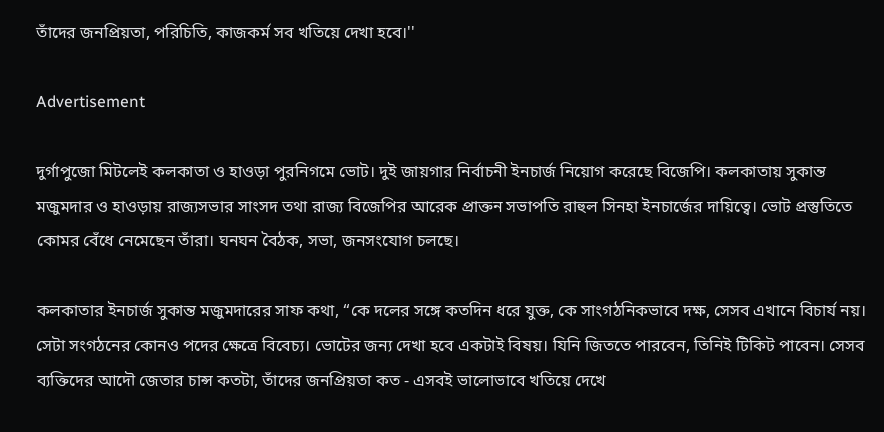তাঁদের জনপ্রিয়তা, পরিচিতি, কাজকর্ম সব খতিয়ে দেখা হবে।''

Advertisement

দুর্গাপুজো মিটলেই কলকাতা ও হাওড়া পুরনিগমে ভোট। দুই জায়গার নির্বাচনী ইনচার্জ নিয়োগ করেছে বিজেপি। কলকাতায় সুকান্ত মজুমদার ও হাওড়ায় রাজ্যসভার সাংসদ তথা রাজ্য বিজেপির আরেক প্রাক্তন সভাপতি রাহুল সিনহা ইনচার্জের দায়িত্বে। ভোট প্রস্তুতিতে কোমর বেঁধে নেমেছেন তাঁরা। ঘনঘন বৈঠক, সভা, জনসংযোগ চলছে।

কলকাতার ইনচার্জ সুকান্ত মজুমদারের সাফ কথা, ‘‘কে দলের সঙ্গে কতদিন ধরে যুক্ত, কে সাংগঠনিকভাবে দক্ষ, সেসব এখানে বিচার্য নয়। সেটা সংগঠনের কোনও পদের ক্ষেত্রে বিবেচ্য। ভোটের জন্য দেখা হবে একটাই বিষয়। যিনি জিততে পারবেন, তিনিই টিকিট পাবেন। সেসব ব্যক্তিদের আদৌ জেতার চান্স কতটা, তাঁদের জনপ্রিয়তা কত - এসবই ভালোভাবে খতিয়ে দেখে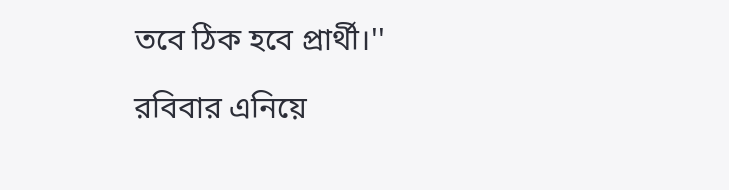তবে ঠিক হবে প্রার্থী।''

রবিবার এনিয়ে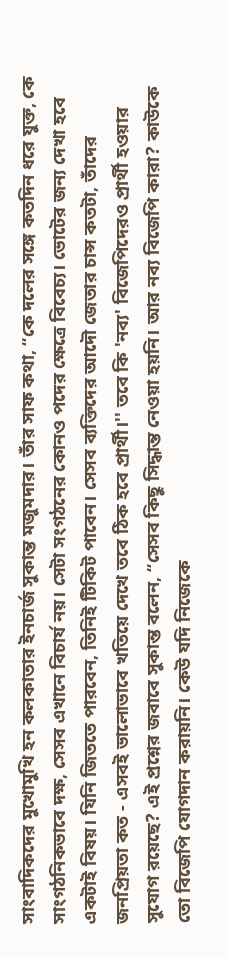সাংবাদিকদের মুখোমুখি হন কলকাতার ইনচার্জ সুকান্ত মজুমদার। তাঁর সাফ কথা, ‘‘কে দলের সঙ্গে কতদিন ধরে যুক্ত, কে সাংগঠনিকভাবে দক্ষ, সেসব এখানে বিচার্য নয়। সেটা সংগঠনের কোনও পদের ক্ষেত্রে বিবেচ্য। ভোটের জন্য দেখা হবে একটাই বিষয়। যিনি জিততে পারবেন, তিনিই টিকিট পাবেন। সেসব ব্যক্তিদের আদৌ জেতার চান্স কতটা, তাঁদের জনপ্রিয়তা কত - এসবই ভালোভাবে খতিয়ে দেখে তবে ঠিক হবে প্রার্থী।'' তবে কি 'নব্য' বিজেপিদেরও প্রার্থী হওয়ার সুযোগ রয়েছে? এই প্রশ্নের জবাবে সুকান্ত বলেন, ‘‘সেসব কিছু সিদ্ধান্ত নেওয়া হয়নি। আর নব্য বিজেপি কারা? কাউকে তো বিজেপি যোগদান করায়নি। কেউ যদি নিজেকে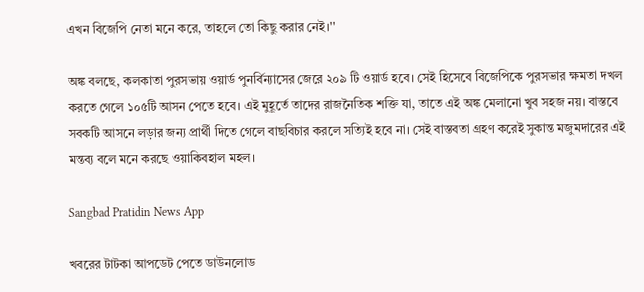এখন বিজেপি নেতা মনে করে, তাহলে তো কিছু করার নেই।''

অঙ্ক বলছে, কলকাতা পুরসভায় ওয়ার্ড পুনর্বিন্যাসের জেরে ২০৯ টি ওয়ার্ড হবে। সেই হিসেবে বিজেপিকে পুরসভার ক্ষমতা দখল করতে গেলে ১০৫টি আসন পেতে হবে। এই মুহূর্তে তাদের রাজনৈতিক শক্তি যা, তাতে এই অঙ্ক মেলানো খুব সহজ নয়। বাস্তবে সবকটি আসনে লড়ার জন্য প্রার্থী দিতে গেলে বাছবিচার করলে সত্যিই হবে না। সেই বাস্তবতা গ্রহণ করেই সুকান্ত মজুমদারের এই মন্তব্য বলে মনে করছে ওয়াকিবহাল মহল।

Sangbad Pratidin News App

খবরের টাটকা আপডেট পেতে ডাউনলোড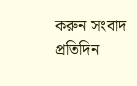করুন সংবাদ প্রতিদিন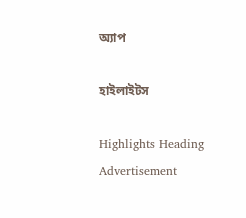অ্যাপ

হাইলাইটস

Highlights Heading
Advertisement